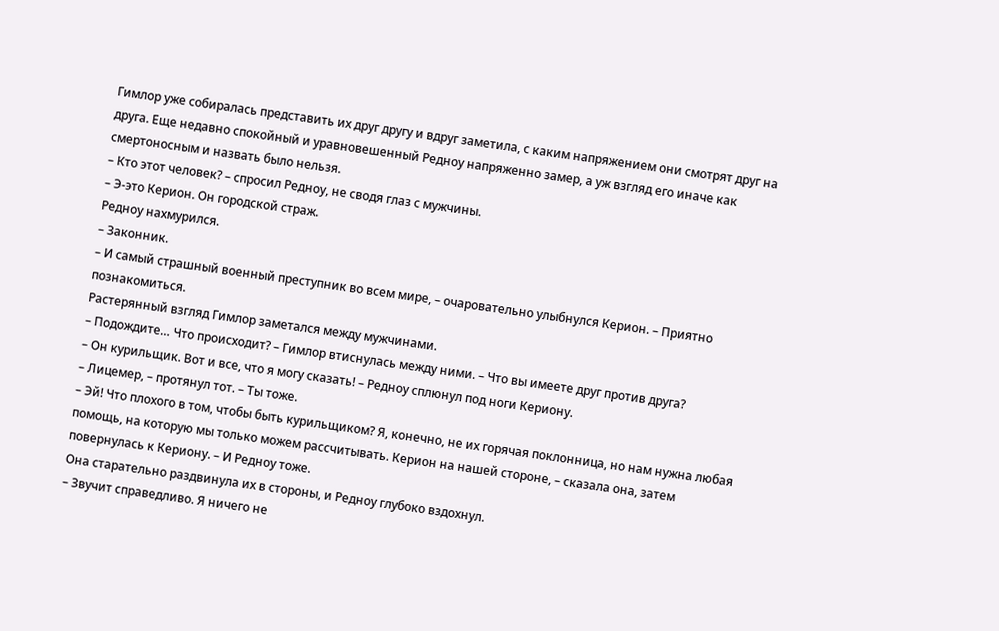Гимлор уже собиралась представить их друг другу и вдруг заметила, с каким напряжением они смотрят друг на друга. Еще недавно спокойный и уравновешенный Редноу напряженно замер, а уж взгляд его иначе как смертоносным и назвать было нельзя.
– Кто этот человек? – спросил Редноу, не сводя глаз с мужчины.
– Э-это Керион. Он городской страж.
Редноу нахмурился.
– Законник.
– И самый страшный военный преступник во всем мире, – очаровательно улыбнулся Керион. – Приятно познакомиться.
Растерянный взгляд Гимлор заметался между мужчинами.
– Подождите… Что происходит? – Гимлор втиснулась между ними. – Что вы имеете друг против друга?
– Он курильщик. Вот и все, что я могу сказать! – Редноу сплюнул под ноги Кериону.
– Лицемер, – протянул тот. – Ты тоже.
– Эй! Что плохого в том, чтобы быть курильщиком? Я, конечно, не их горячая поклонница, но нам нужна любая помощь, на которую мы только можем рассчитывать. Керион на нашей стороне, – сказала она, затем повернулась к Кериону. – И Редноу тоже.
Она старательно раздвинула их в стороны, и Редноу глубоко вздохнул.
– Звучит справедливо. Я ничего не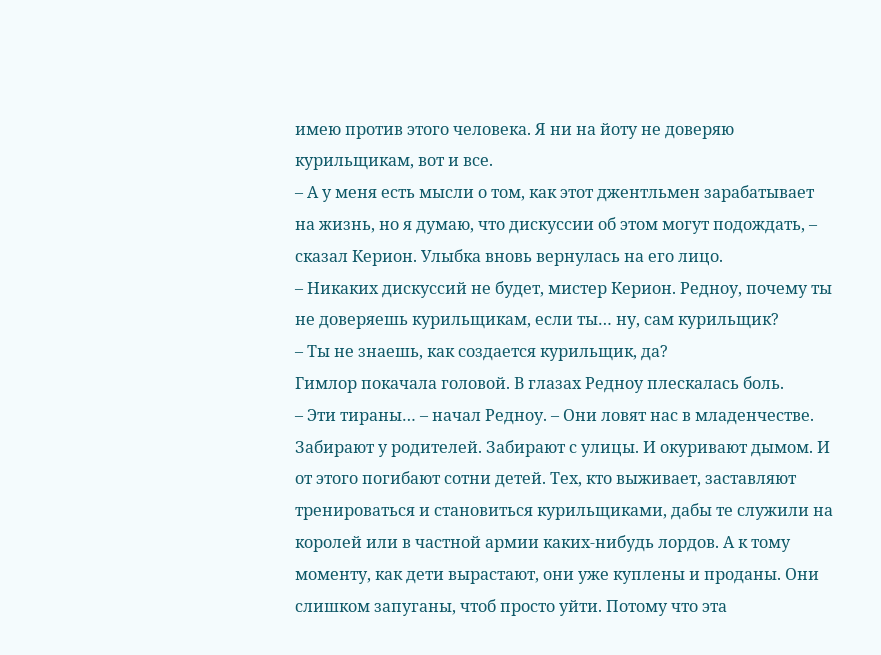имею против этого человека. Я ни на йоту не доверяю курильщикам, вот и все.
– А у меня есть мысли о том, как этот джентльмен зарабатывает на жизнь, но я думаю, что дискуссии об этом могут подождать, – сказал Керион. Улыбка вновь вернулась на его лицо.
– Никаких дискуссий не будет, мистер Керион. Редноу, почему ты не доверяешь курильщикам, если ты… ну, сам курильщик?
– Ты не знаешь, как создается курильщик, да?
Гимлор покачала головой. В глазах Редноу плескалась боль.
– Эти тираны… – начал Редноу. – Они ловят нас в младенчестве. Забирают у родителей. Забирают с улицы. И окуривают дымом. И от этого погибают сотни детей. Тех, кто выживает, заставляют тренироваться и становиться курильщиками, дабы те служили на королей или в частной армии каких-нибудь лордов. А к тому моменту, как дети вырастают, они уже куплены и проданы. Они слишком запуганы, чтоб просто уйти. Потому что эта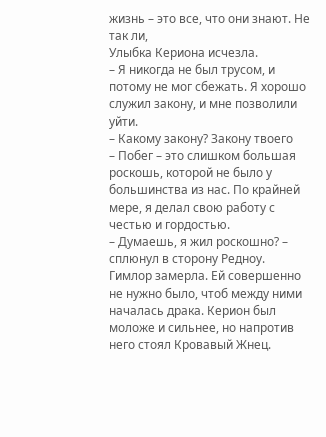жизнь – это все, что они знают. Не так ли,
Улыбка Кериона исчезла.
– Я никогда не был трусом, и потому не мог сбежать. Я хорошо служил закону, и мне позволили уйти.
– Какому закону? Закону твоего
– Побег – это слишком большая роскошь, которой не было у большинства из нас. По крайней мере, я делал свою работу с честью и гордостью.
– Думаешь, я жил роскошно? – сплюнул в сторону Редноу.
Гимлор замерла. Ей совершенно не нужно было, чтоб между ними началась драка. Керион был моложе и сильнее, но напротив него стоял Кровавый Жнец.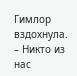Гимлор вздохнула.
– Никто из нас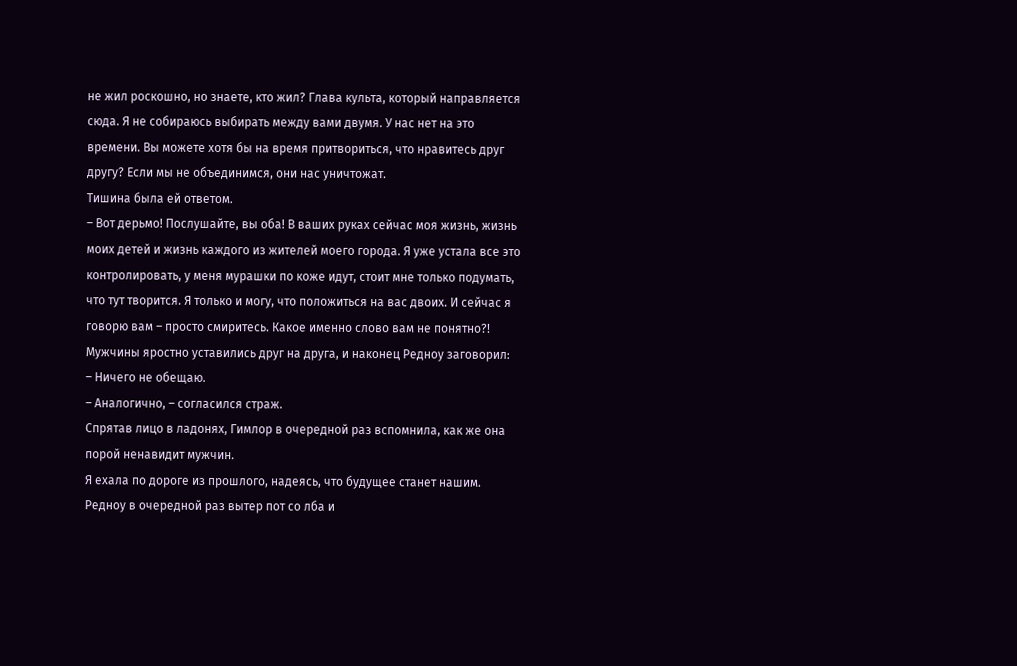не жил роскошно, но знаете, кто жил? Глава культа, который направляется сюда. Я не собираюсь выбирать между вами двумя. У нас нет на это времени. Вы можете хотя бы на время притвориться, что нравитесь друг другу? Если мы не объединимся, они нас уничтожат.
Тишина была ей ответом.
– Вот дерьмо! Послушайте, вы оба! В ваших руках сейчас моя жизнь, жизнь моих детей и жизнь каждого из жителей моего города. Я уже устала все это контролировать, у меня мурашки по коже идут, стоит мне только подумать, что тут творится. Я только и могу, что положиться на вас двоих. И сейчас я говорю вам – просто смиритесь. Какое именно слово вам не понятно?!
Мужчины яростно уставились друг на друга, и наконец Редноу заговорил:
– Ничего не обещаю.
– Аналогично, – согласился страж.
Спрятав лицо в ладонях, Гимлор в очередной раз вспомнила, как же она порой ненавидит мужчин.
Я ехала по дороге из прошлого, надеясь, что будущее станет нашим.
Редноу в очередной раз вытер пот со лба и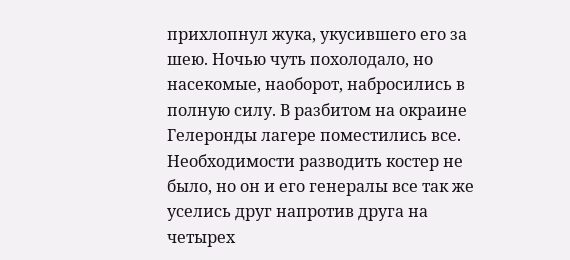прихлопнул жука, укусившего его за шею. Ночью чуть похолодало, но насекомые, наоборот, набросились в полную силу. В разбитом на окраине Гелеронды лагере поместились все. Необходимости разводить костер не было, но он и его генералы все так же уселись друг напротив друга на четырех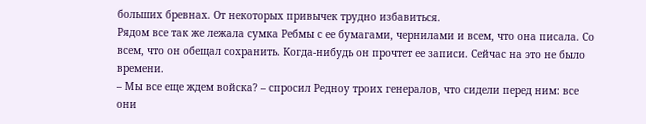больших бревнах. От некоторых привычек трудно избавиться.
Рядом все так же лежала сумка Ребмы с ее бумагами, чернилами и всем, что она писала. Со всем, что он обещал сохранить. Когда-нибудь он прочтет ее записи. Сейчас на это не было времени.
– Мы все еще ждем войска? – спросил Редноу троих генералов, что сидели перед ним: все они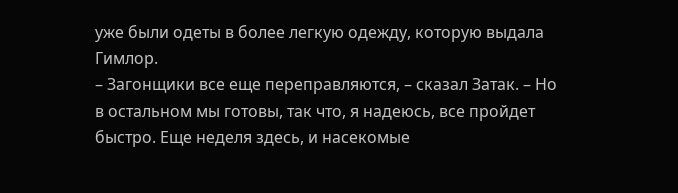уже были одеты в более легкую одежду, которую выдала Гимлор.
– Загонщики все еще переправляются, – сказал Затак. – Но в остальном мы готовы, так что, я надеюсь, все пройдет быстро. Еще неделя здесь, и насекомые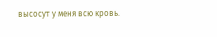высосут у меня всю кровь.